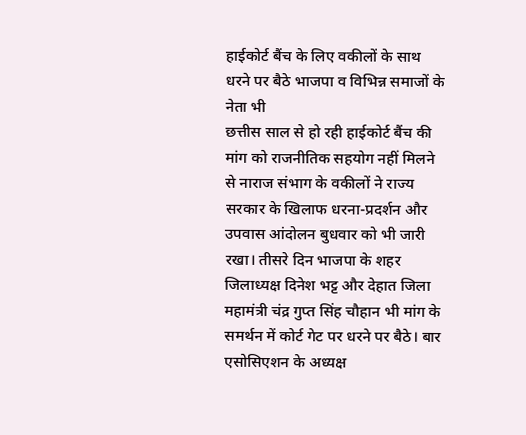हाईकोर्ट बैंच के लिए वकीलों के साथ धरने पर बैठे भाजपा व विभिन्न समाजों के नेता भी
छत्तीस साल से हो रही हाईकोर्ट बैंच की मांग को राजनीतिक सहयोग नहीं मिलने से नाराज संभाग के वकीलों ने राज्य सरकार के खिलाफ धरना-प्रदर्शन और उपवास आंदोलन बुधवार को भी जारी रखा। तीसरे दिन भाजपा के शहर जिलाध्यक्ष दिनेश भट्ट और देहात जिला महामंत्री चंद्र गुप्त सिंह चौहान भी मांग के समर्थन में कोर्ट गेट पर धरने पर बैठे। बार एसोसिएशन के अध्यक्ष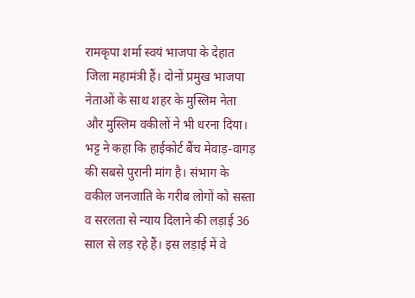रामकृपा शर्मा स्वयं भाजपा के देहात जिला महामंत्री हैं। दोनों प्रमुख भाजपा नेताओं के साथ शहर के मुस्लिम नेता और मुस्लिम वकीलों ने भी धरना दिया। भट्ट ने कहा कि हाईकोर्ट बैंच मेवाड़-वागड़ की सबसे पुरानी मांग है। संभाग के वकील जनजाति के गरीब लोगों को सस्ता व सरलता से न्याय दिलाने की लड़ाई 36 साल से लड़ रहे हैं। इस लड़ाई में वे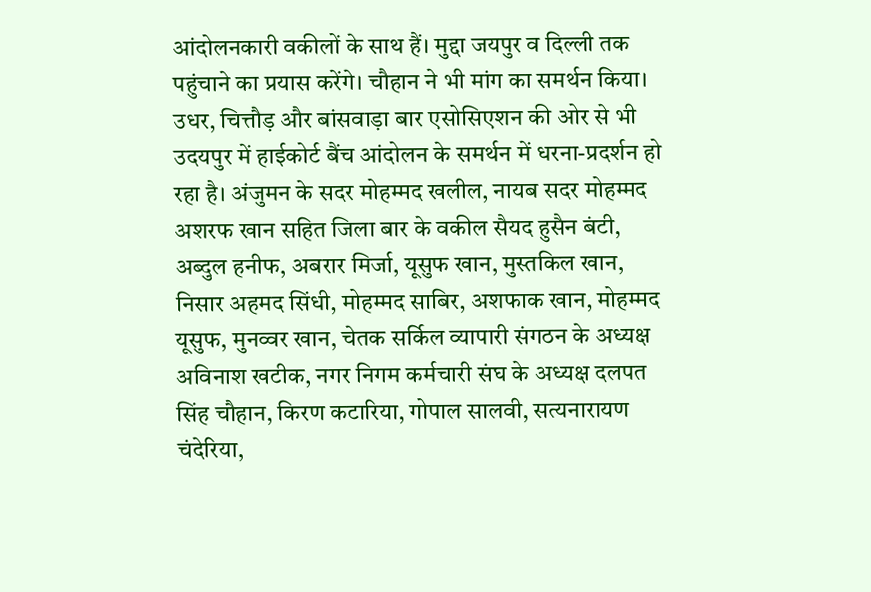आंदोलनकारी वकीलों के साथ हैं। मुद्दा जयपुर व दिल्ली तक पहुंचाने का प्रयास करेंगे। चौहान ने भी मांग का समर्थन किया। उधर, चित्तौड़ और बांसवाड़ा बार एसोसिएशन की ओर से भी उदयपुर में हाईकोर्ट बैंच आंदोलन के समर्थन में धरना-प्रदर्शन हो रहा है। अंजुमन के सदर मोहम्मद खलील, नायब सदर मोहम्मद अशरफ खान सहित जिला बार के वकील सैयद हुसैन बंटी, अब्दुल हनीफ, अबरार मिर्जा, यूसुफ खान, मुस्तकिल खान, निसार अहमद सिंधी, मोहम्मद साबिर, अशफाक खान, मोहम्मद यूसुफ, मुनव्वर खान, चेतक सर्किल व्यापारी संगठन के अध्यक्ष अविनाश खटीक, नगर निगम कर्मचारी संघ के अध्यक्ष दलपत सिंह चौहान, किरण कटारिया, गोपाल सालवी, सत्यनारायण चंदेरिया,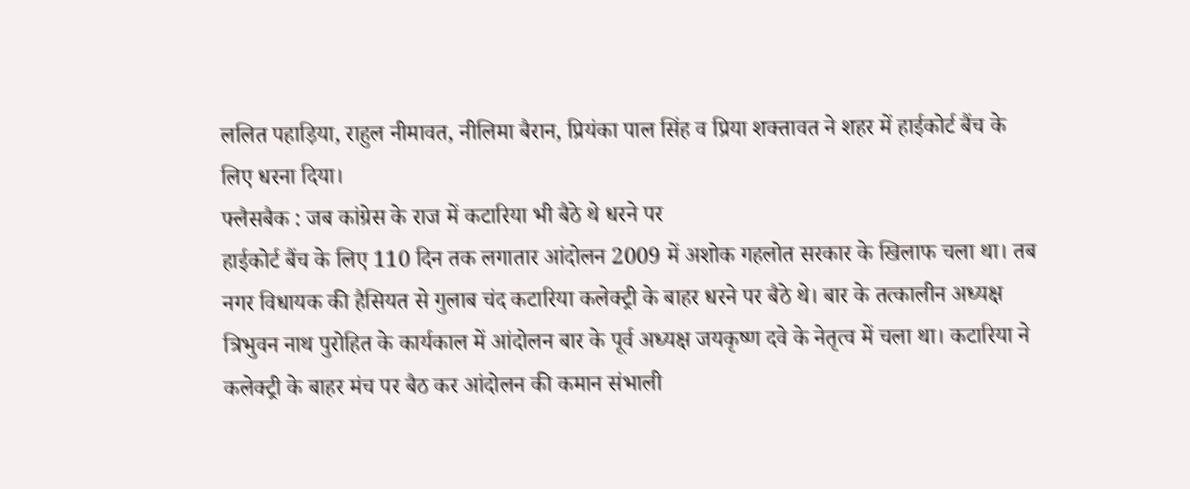ललित पहाड़िया, राहुल नीमावत, नीलिमा बैरान, प्रियंका पाल सिंह व प्रिया शक्तावत ने शहर में हाईकोर्ट बैंच के लिए धरना दिया।
फ्लैसबैक : जब कांग्रेस के राज में कटारिया भी बैठे थे धरने पर
हाईकोर्ट बैंच के लिए 110 दिन तक लगातार आंदोलन 2009 में अशोक गहलोत सरकार के खिलाफ चला था। तब नगर विधायक की हैसियत से गुलाब चंद कटारिया कलेक्ट्री के बाहर धरने पर बैठे थे। बार के तत्कालीन अध्यक्ष त्रिभुवन नाथ पुरोहित के कार्यकाल में आंदोलन बार के पूर्व अध्यक्ष जयकृष्ण दवे के नेतृत्व में चला था। कटारिया ने कलेक्ट्री के बाहर मंच पर बैठ कर आंदोलन की कमान संभाली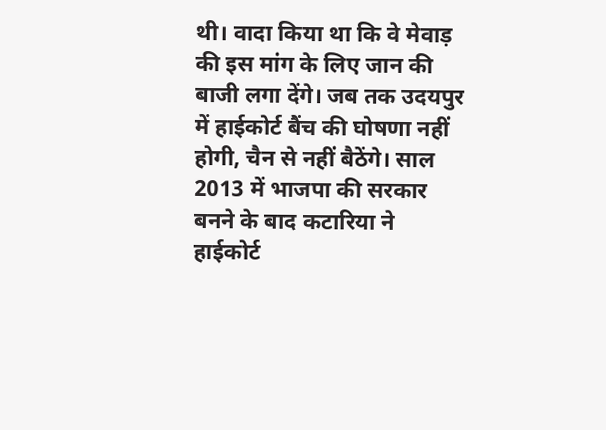थी। वादा किया था कि वे मेवाड़ की इस मांग के लिए जान की बाजी लगा देंगे। जब तक उदयपुर में हाईकोर्ट बैंच की घोषणा नहीं होगी, चैन से नहीं बैठेंगे। साल 2013 में भाजपा की सरकार बनने के बाद कटारिया ने हाईकोर्ट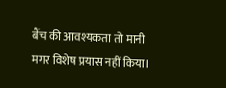बैंच की आवश्यकता तो मानी मगर विशेष प्रयास नहीं किया।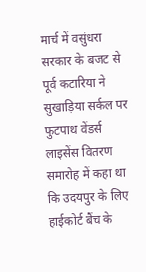मार्च में वसुंधरा सरकार के बजट से पूर्व कटारिया ने सुखाड़िया सर्कल पर फुटपाथ वेंडर्स लाइसेंस वितरण समारोह में कहा था कि उदयपुर के लिए हाईकोर्ट बैंच के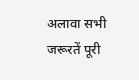अलावा सभी जरूरतें पूरी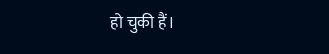हो चुकी हैं।